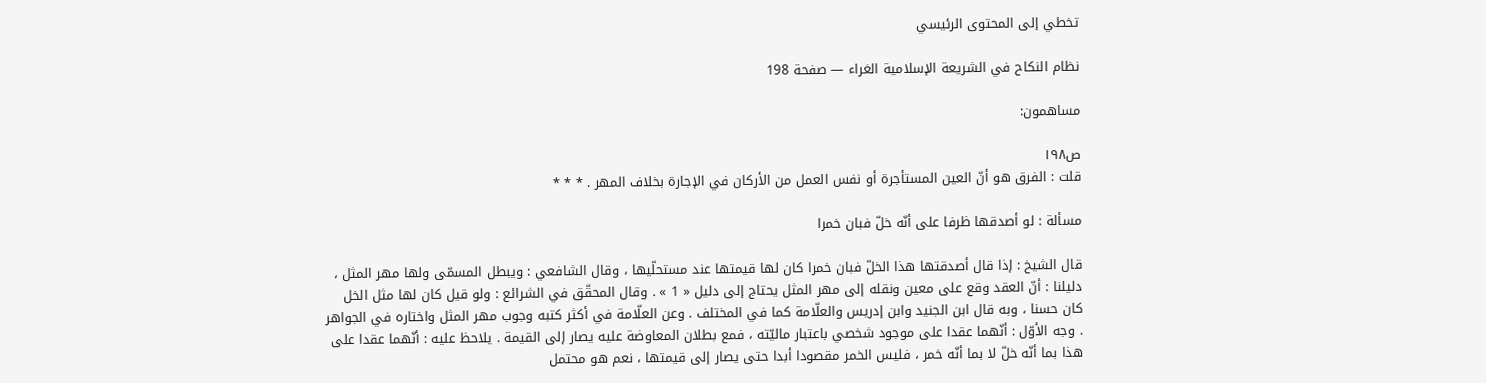تخطي إلى المحتوى الرئيسي

نظام النكاح في الشريعة الإسلامية الغراء — صفحة 198

مساهمون:

ص١٩٨
قلت : الفرق هو أنّ العين المستأجرة أو نفس العمل من الأركان في الإجارة بخلاف المهر . * * *

مسألة : لو أصدقها ظرفا على أنّه خلّ فبان خمرا

قال الشيخ : إذا قال أصدقتها هذا الخلّ فبان خمرا كان لها قيمتها عند مستحلّيها ، وقال الشافعي : ويبطل المسمّى ولها مهر المثل ، دليلنا : أنّ العقد وقع على معين ونقله إلى مهر المثل يحتاج إلى دليل « 1 » . وقال المحقّق في الشرائع : ولو قيل كان لها مثل الخل كان حسنا ، وبه قال ابن الجنيد وابن إدريس والعلّامة كما في المختلف . وعن العلّامة في أكثر كتبه وجوب مهر المثل واختاره في الجواهر . وجه الأوّل : أنّهما عقدا على موجود شخصي باعتبار ماليّته ، فمع بطلان المعاوضة عليه يصار إلى القيمة . يلاحظ عليه : أنّهما عقدا على هذا بما أنّه خلّ لا بما أنّه خمر ، فليس الخمر مقصودا أبدا حتى يصار إلى قيمتها ، نعم هو محتمل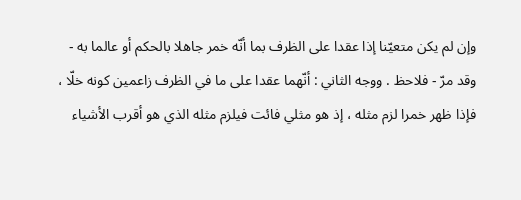وإن لم يكن متعيّنا إذا عقدا على الظرف بما أنّه خمر جاهلا بالحكم أو عالما به - وقد مرّ - فلاحظ . ووجه الثاني : أنّهما عقدا على ما في الظرف زاعمين كونه خلّا ، فإذا ظهر خمرا لزم مثله ، إذ هو مثلي فائت فيلزم مثله الذي هو أقرب الأشياء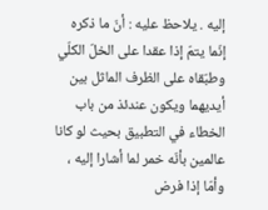إليه . يلاحظ عليه : أنّ ما ذكره إنّما يتمّ إذا عقدا على الخلّ الكلّي وطبّقاه على الظرف الماثل بين أيديهما ويكون عندئذ من باب الخطاء في التطبيق بحيث لو كانا عالمين بأنّه خمر لما أشارا إليه ، وأمّا إذا فرض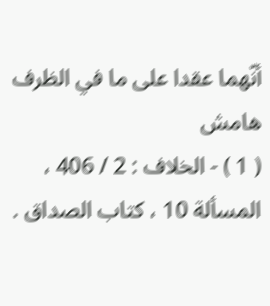أنّهما عقدا على ما في الظرف
هامش
( 1 ) - الخلاف : 2 / 406 ، المسألة 10 ، كتاب الصداق .